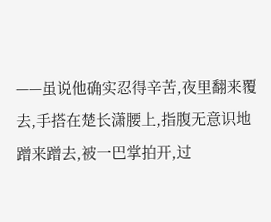——虽说他确实忍得辛苦,夜里翻来覆去,手搭在楚长潇腰上,指腹无意识地蹭来蹭去,被一巴掌拍开,过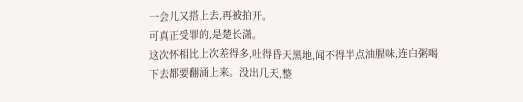一会儿又搭上去,再被拍开。
可真正受罪的,是楚长潇。
这次怀相比上次差得多,吐得昏天黑地,闻不得半点油腥味,连白粥喝下去都要翻涌上来。没出几天,整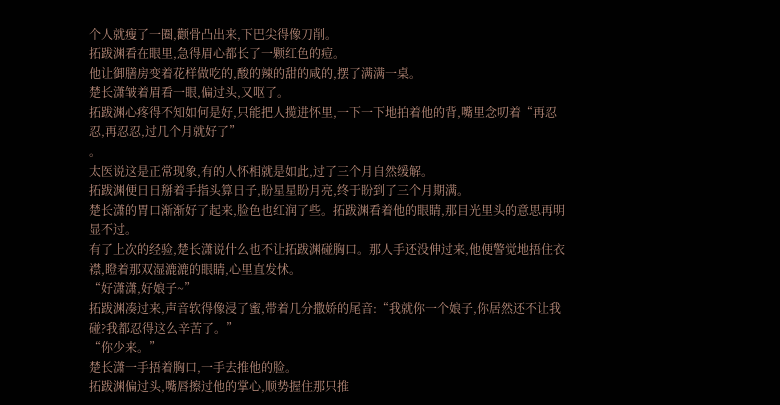个人就瘦了一圈,颧骨凸出来,下巴尖得像刀削。
拓跋渊看在眼里,急得眉心都长了一颗红色的痘。
他让御膳房变着花样做吃的,酸的辣的甜的咸的,摆了满满一桌。
楚长潇皱着眉看一眼,偏过头,又呕了。
拓跋渊心疼得不知如何是好,只能把人揽进怀里,一下一下地拍着他的背,嘴里念叨着“再忍忍,再忍忍,过几个月就好了”
。
太医说这是正常现象,有的人怀相就是如此,过了三个月自然缓解。
拓跋渊便日日掰着手指头算日子,盼星星盼月亮,终于盼到了三个月期满。
楚长潇的胃口渐渐好了起来,脸色也红润了些。拓跋渊看着他的眼睛,那目光里头的意思再明显不过。
有了上次的经验,楚长潇说什么也不让拓跋渊碰胸口。那人手还没伸过来,他便警觉地捂住衣襟,瞪着那双湿漉漉的眼睛,心里直发怵。
“好潇潇,好娘子~”
拓跋渊凑过来,声音软得像浸了蜜,带着几分撒娇的尾音:“我就你一个娘子,你居然还不让我碰?我都忍得这么辛苦了。”
“你少来。”
楚长潇一手捂着胸口,一手去推他的脸。
拓跋渊偏过头,嘴唇擦过他的掌心,顺势握住那只推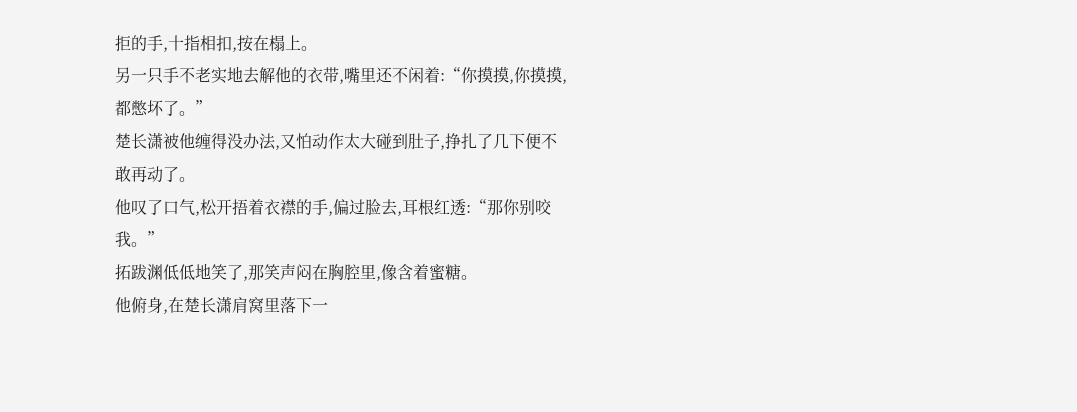拒的手,十指相扣,按在榻上。
另一只手不老实地去解他的衣带,嘴里还不闲着:“你摸摸,你摸摸,都憋坏了。”
楚长潇被他缠得没办法,又怕动作太大碰到肚子,挣扎了几下便不敢再动了。
他叹了口气,松开捂着衣襟的手,偏过脸去,耳根红透:“那你别咬我。”
拓跋渊低低地笑了,那笑声闷在胸腔里,像含着蜜糖。
他俯身,在楚长潇肩窝里落下一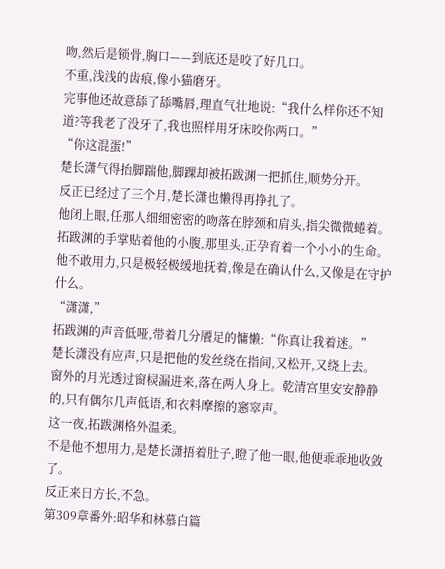吻,然后是锁骨,胸口——到底还是咬了好几口。
不重,浅浅的齿痕,像小猫磨牙。
完事他还故意舔了舔嘴唇,理直气壮地说:“我什么样你还不知道?等我老了没牙了,我也照样用牙床咬你两口。”
“你这混蛋!”
楚长潇气得抬脚踹他,脚踝却被拓跋渊一把抓住,顺势分开。
反正已经过了三个月,楚长潇也懒得再挣扎了。
他闭上眼,任那人细细密密的吻落在脖颈和肩头,指尖微微蜷着。
拓跋渊的手掌贴着他的小腹,那里头,正孕育着一个小小的生命。他不敢用力,只是极轻极缓地抚着,像是在确认什么,又像是在守护什么。
“潇潇,”
拓跋渊的声音低哑,带着几分餍足的慵懒:“你真让我着迷。”
楚长潇没有应声,只是把他的发丝绕在指间,又松开,又绕上去。
窗外的月光透过窗棂漏进来,落在两人身上。乾清宫里安安静静的,只有偶尔几声低语,和衣料摩擦的窸窣声。
这一夜,拓跋渊格外温柔。
不是他不想用力,是楚长潇捂着肚子,瞪了他一眼,他便乖乖地收敛了。
反正来日方长,不急。
第309章番外:昭华和林慕白篇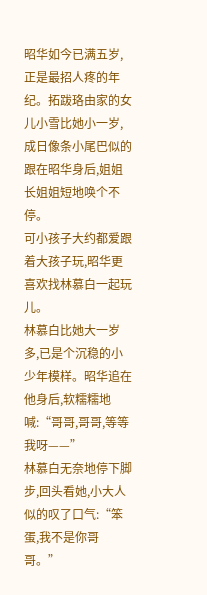昭华如今已满五岁,正是最招人疼的年纪。拓跋珞由家的女儿小雪比她小一岁,成日像条小尾巴似的跟在昭华身后,姐姐长姐姐短地唤个不停。
可小孩子大约都爱跟着大孩子玩,昭华更喜欢找林慕白一起玩儿。
林慕白比她大一岁多,已是个沉稳的小少年模样。昭华追在他身后,软糯糯地喊:“哥哥,哥哥,等等我呀——”
林慕白无奈地停下脚步,回头看她,小大人似的叹了口气:“笨蛋,我不是你哥哥。”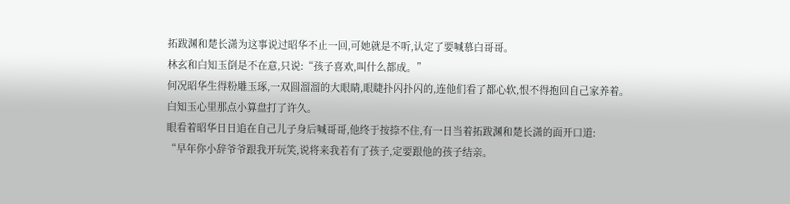拓跋渊和楚长潇为这事说过昭华不止一回,可她就是不听,认定了要喊慕白哥哥。
林玄和白知玉倒是不在意,只说:“孩子喜欢,叫什么都成。”
何况昭华生得粉雕玉琢,一双圆溜溜的大眼睛,眼睫扑闪扑闪的,连他们看了都心软,恨不得抱回自己家养着。
白知玉心里那点小算盘打了许久。
眼看着昭华日日追在自己儿子身后喊哥哥,他终于按捺不住,有一日当着拓跋渊和楚长潇的面开口道:
“早年你小辞爷爷跟我开玩笑,说将来我若有了孩子,定要跟他的孩子结亲。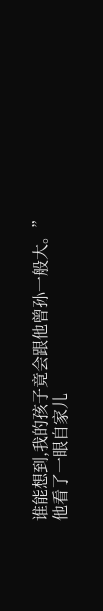谁能想到,我的孩子竟会跟他曾孙一般大。”
他看了一眼自家儿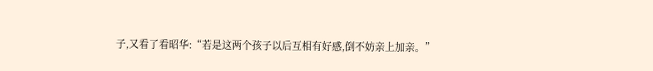子,又看了看昭华:“若是这两个孩子以后互相有好感,倒不妨亲上加亲。”